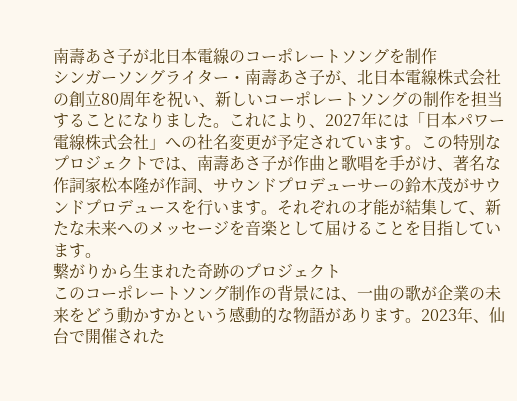南壽あさ子が北日本電線のコーポレートソングを制作
シンガーソングライター・南壽あさ子が、北日本電線株式会社の創立80周年を祝い、新しいコーポレートソングの制作を担当することになりました。これにより、2027年には「日本パワー電線株式会社」への社名変更が予定されています。この特別なプロジェクトでは、南壽あさ子が作曲と歌唱を手がけ、著名な作詞家松本隆が作詞、サウンドプロデューサーの鈴木茂がサウンドプロデュースを行います。それぞれの才能が結集して、新たな未来へのメッセージを音楽として届けることを目指しています。
繋がりから生まれた奇跡のプロジェクト
このコーポレートソング制作の背景には、一曲の歌が企業の未来をどう動かすかという感動的な物語があります。2023年、仙台で開催された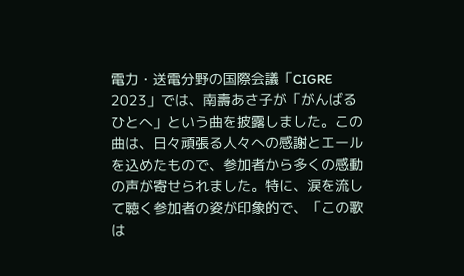電力・送電分野の国際会議「CIGRE 2023」では、南壽あさ子が「がんばるひとへ」という曲を披露しました。この曲は、日々頑張る人々への感謝とエールを込めたもので、参加者から多くの感動の声が寄せられました。特に、涙を流して聴く参加者の姿が印象的で、「この歌は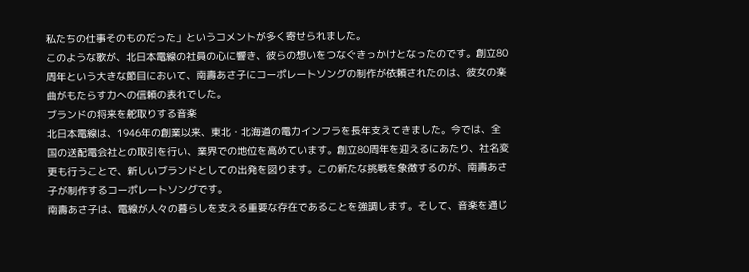私たちの仕事そのものだった」というコメントが多く寄せられました。
このような歌が、北日本電線の社員の心に響き、彼らの想いをつなぐきっかけとなったのです。創立80周年という大きな節目において、南壽あさ子にコーポレートソングの制作が依頼されたのは、彼女の楽曲がもたらす力への信頼の表れでした。
ブランドの将来を舵取りする音楽
北日本電線は、1946年の創業以来、東北・北海道の電力インフラを長年支えてきました。今では、全国の送配電会社との取引を行い、業界での地位を高めています。創立80周年を迎えるにあたり、社名変更も行うことで、新しいブランドとしての出発を図ります。この新たな挑戦を象徴するのが、南壽あさ子が制作するコーポレートソングです。
南壽あさ子は、電線が人々の暮らしを支える重要な存在であることを強調します。そして、音楽を通じ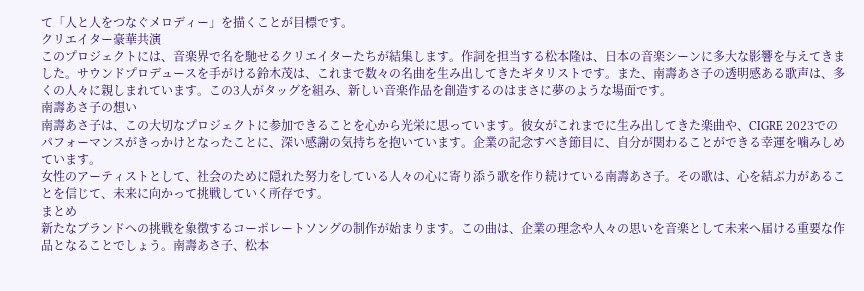て「人と人をつなぐメロディー」を描くことが目標です。
クリエイター豪華共演
このプロジェクトには、音楽界で名を馳せるクリエイターたちが結集します。作詞を担当する松本隆は、日本の音楽シーンに多大な影響を与えてきました。サウンドプロデュースを手がける鈴木茂は、これまで数々の名曲を生み出してきたギタリストです。また、南壽あさ子の透明感ある歌声は、多くの人々に親しまれています。この3人がタッグを組み、新しい音楽作品を創造するのはまさに夢のような場面です。
南壽あさ子の想い
南壽あさ子は、この大切なプロジェクトに参加できることを心から光栄に思っています。彼女がこれまでに生み出してきた楽曲や、CIGRE 2023でのパフォーマンスがきっかけとなったことに、深い感謝の気持ちを抱いています。企業の記念すべき節目に、自分が関わることができる幸運を噛みしめています。
女性のアーティストとして、社会のために隠れた努力をしている人々の心に寄り添う歌を作り続けている南壽あさ子。その歌は、心を結ぶ力があることを信じて、未来に向かって挑戦していく所存です。
まとめ
新たなブランドへの挑戦を象徴するコーポレートソングの制作が始まります。この曲は、企業の理念や人々の思いを音楽として未来へ届ける重要な作品となることでしょう。南壽あさ子、松本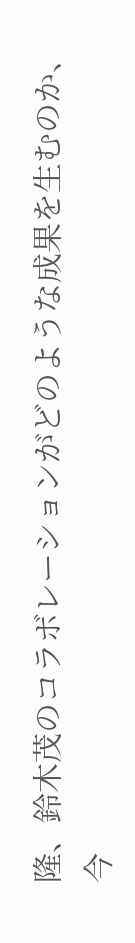隆、鈴木茂のコラボレーションがどのような成果を生むのか、今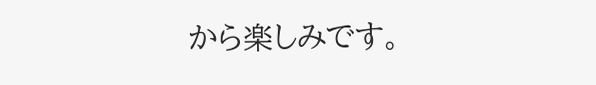から楽しみです。